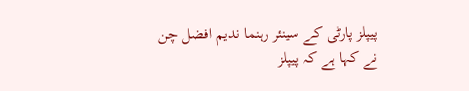پیپلز پارٹی کے سینئر رہنما ندیم افضل چن نے کہا ہے کہ پیپلز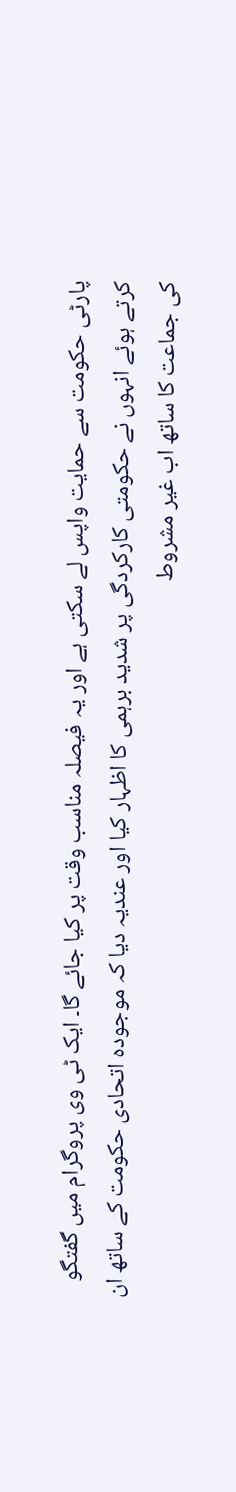پارٹی حکومت سے حمایت واپس لے سکتی ہے اور یہ فیصلہ مناسب وقت پر کیا جائے گا۔ ایک ٹی وی پروگرام میں گفتگو کرتے ہوئے انہوں نے حکومتی کارکردگی پر شدید برہمی کا اظہار کیا اور عندیہ دیا کہ موجودہ اتحادی حکومت کے ساتھ ان کی جماعت کا ساتھ اب غیر مشروط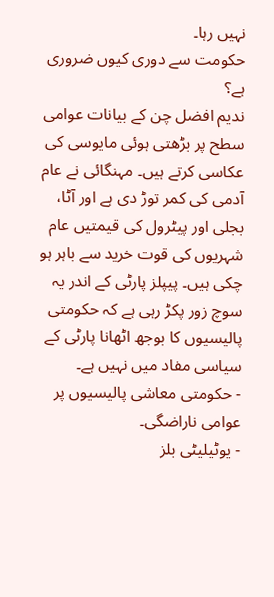نہیں رہا۔
حکومت سے دوری کیوں ضروری ہے؟
ندیم افضل چن کے بیانات عوامی سطح پر بڑھتی ہوئی مایوسی کی عکاسی کرتے ہیں۔ مہنگائی نے عام آدمی کی کمر توڑ دی ہے اور آٹا، بجلی اور پیٹرول کی قیمتیں عام شہریوں کی قوت خرید سے باہر ہو چکی ہیں۔ پیپلز پارٹی کے اندر یہ سوچ زور پکڑ رہی ہے کہ حکومتی پالیسیوں کا بوجھ اٹھانا پارٹی کے سیاسی مفاد میں نہیں ہے۔
- حکومتی معاشی پالیسیوں پر عوامی ناراضگی۔
- یوٹیلیٹی بلز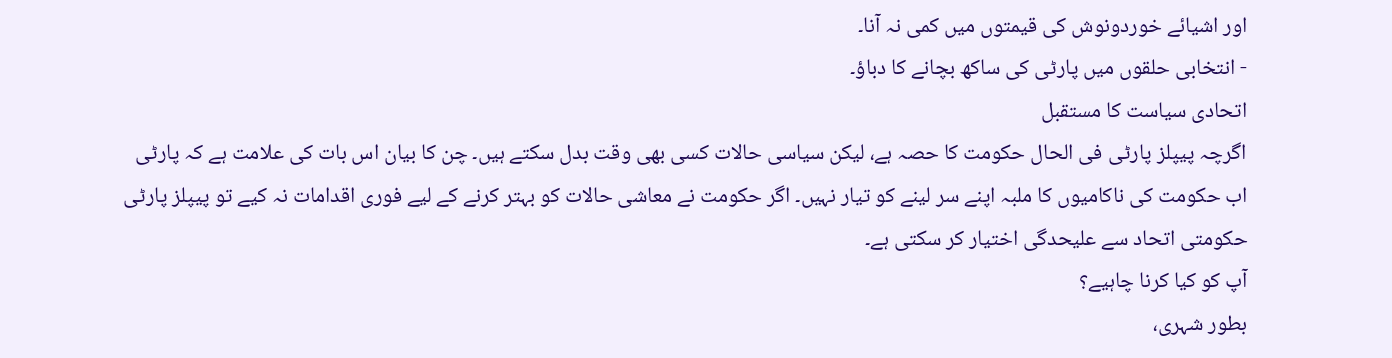اور اشیائے خوردونوش کی قیمتوں میں کمی نہ آنا۔
- انتخابی حلقوں میں پارٹی کی ساکھ بچانے کا دباؤ۔
اتحادی سیاست کا مستقبل
اگرچہ پیپلز پارٹی فی الحال حکومت کا حصہ ہے، لیکن سیاسی حالات کسی بھی وقت بدل سکتے ہیں۔ چن کا بیان اس بات کی علامت ہے کہ پارٹی اب حکومت کی ناکامیوں کا ملبہ اپنے سر لینے کو تیار نہیں۔ اگر حکومت نے معاشی حالات کو بہتر کرنے کے لیے فوری اقدامات نہ کیے تو پیپلز پارٹی حکومتی اتحاد سے علیحدگی اختیار کر سکتی ہے۔
آپ کو کیا کرنا چاہیے؟
بطور شہری،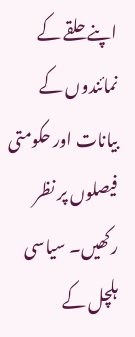اپنے حلقے کے نمائندوں کے بیانات اور حکومتی فیصلوں پر نظر رکھیں۔ سیاسی ہلچل کے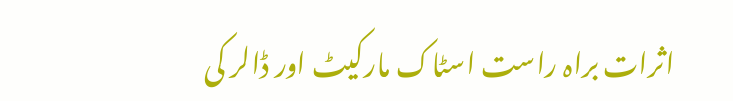اثرات براہ راست اسٹاک مارکیٹ اور ڈالر کی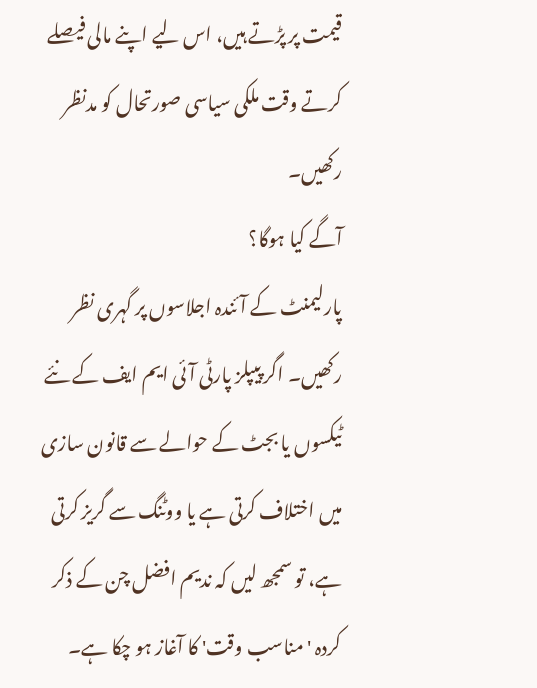قیمت پر پڑتے ہیں، اس لیے اپنے مالی فیصلے کرتے وقت ملکی سیاسی صورتحال کو مدنظر رکھیں۔
آگے کیا ہوگا؟
پارلیمنٹ کے آئندہ اجلاسوں پر گہری نظر رکھیں۔ اگر پیپلز پارٹی آئی ایم ایف کے نئے ٹیکسوں یا بجٹ کے حوالے سے قانون سازی میں اختلاف کرتی ہے یا ووٹنگ سے گریز کرتی ہے، تو سمجھ لیں کہ ندیم افضل چن کے ذکر کردہ 'مناسب وقت' کا آغاز ہو چکا ہے۔